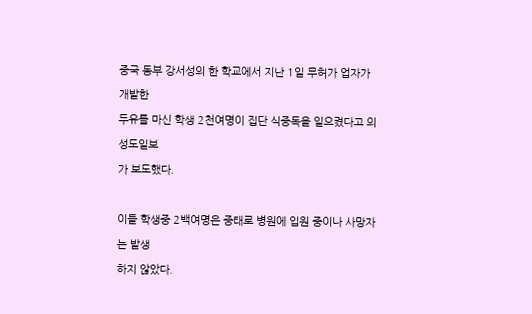중국 동부 강서성의 한 학교에서 지난 1일 무허가 업자가 개발한
두유를 마신 학생 2천여명이 집단 식중독을 일으켰다고 의 성도일보
가 보도했다.

이들 학생중 2백여명은 중태로 병원에 입원 중이나 사망자는 발생
하지 않았다.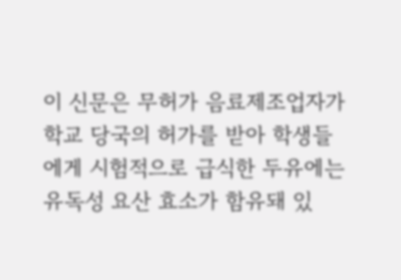이 신문은 무허가 음료제조업자가 학교 당국의 허가를 받아 학생들
에게 시험적으로 급식한 두유에는 유독성 요산 효소가 함유돼 있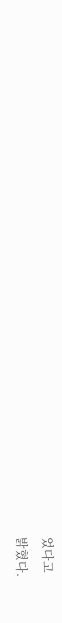었다고
밝혔다.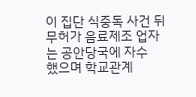이 집단 식중독 사건 뒤 무허가 음료제조 업자는 공안당국에 자수
했으며 학교관계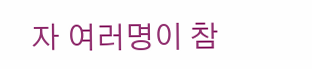자 여러명이 참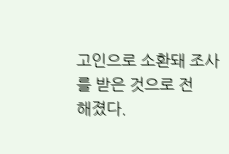고인으로 소환돼 조사를 받은 것으로 전
해졌다.